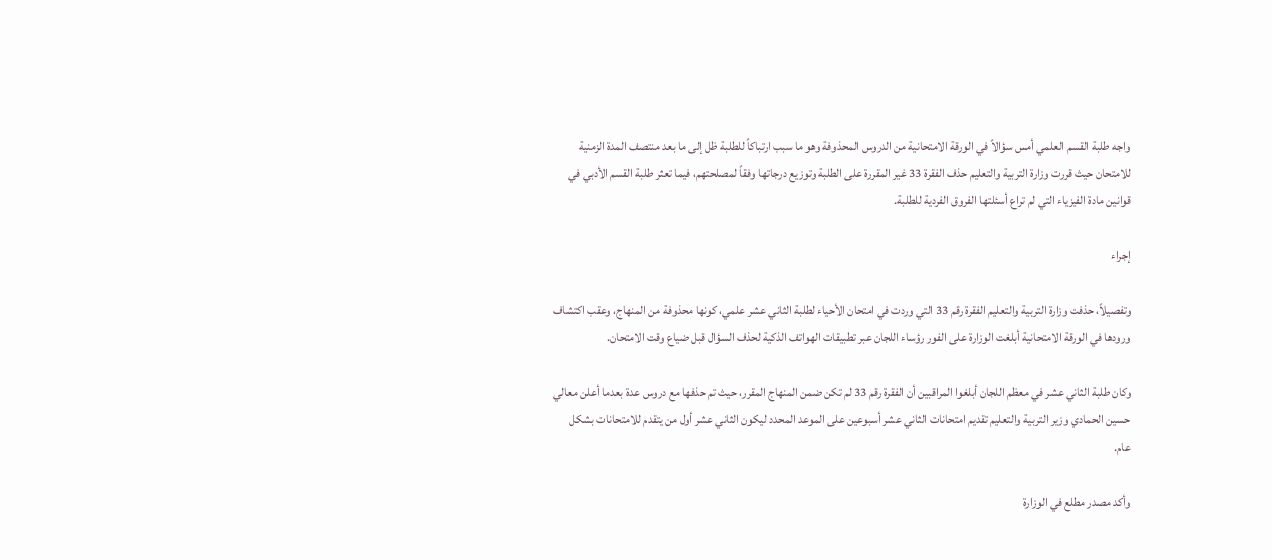واجه طلبة القسم العلمي أمس سؤالاً في الورقة الامتحانية من الدروس المحذوفة وهو ما سبب ارتباكاً للطلبة ظل إلى ما بعد منتصف المدة الزمنية للامتحان حيث قررت وزارة التربية والتعليم حذف الفقرة 33 غير المقررة على الطلبة وتوزيع درجاتها وفقاً لمصلحتهم، فيما تعثر طلبة القسم الأدبي في قوانين مادة الفيزياء التي لم تراع أسئلتها الفروق الفردية للطلبة.

إجراء

وتفصيلاً، حذفت وزارة التربية والتعليم الفقرة رقم 33 التي وردت في امتحان الأحياء لطلبة الثاني عشر علمي، كونها محذوفة من المنهاج، وعقب اكتشاف ورودها في الورقة الامتحانية أبلغت الوزارة على الفور رؤساء اللجان عبر تطبيقات الهواتف الذكية لحذف السؤال قبل ضياع وقت الامتحان.

وكان طلبة الثاني عشر في معظم اللجان أبلغوا المراقبين أن الفقرة رقم 33 لم تكن ضمن المنهاج المقرر، حيث تم حذفها مع دروس عدة بعدما أعلن معالي حسين الحمادي وزير التربية والتعليم تقديم امتحانات الثاني عشر أسبوعين على الموعد المحدد ليكون الثاني عشر أول من يتقدم للامتحانات بشكل عام.

وأكد مصدر مطلع في الوزارة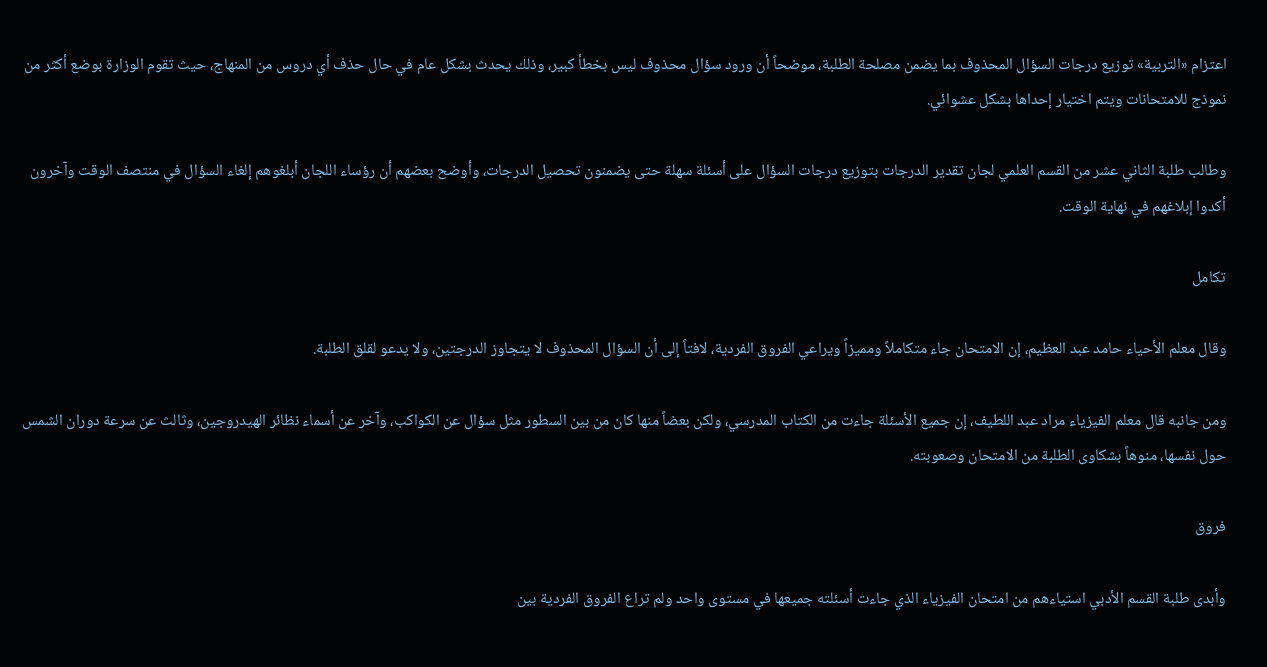اعتزام «التربية» توزيع درجات السؤال المحذوف بما يضمن مصلحة الطلبة، موضحاً أن ورود سؤال محذوف ليس بخطأ كبير، وذلك يحدث بشكل عام في حال حذف أي دروس من المنهاج، حيث تقوم الوزارة بوضع أكثر من نموذج للامتحانات ويتم اختيار إحداها بشكل عشوائي.

وطالب طلبة الثاني عشر من القسم العلمي لجان تقدير الدرجات بتوزيع درجات السؤال على أسئلة سهلة حتى يضمنون تحصيل الدرجات، وأوضح بعضهم أن رؤساء اللجان أبلغوهم إلغاء السؤال في منتصف الوقت وآخرون أكدوا إبلاغهم في نهاية الوقت.

تكامل

وقال معلم الأحياء حامد عبد العظيم، إن الامتحان جاء متكاملاً ومميزاً ويراعي الفروق الفردية، لافتاً إلى أن السؤال المحذوف لا يتجاوز الدرجتين، ولا يدعو لقلق الطلبة.

ومن جانبه قال معلم الفيزياء مراد عبد اللطيف، إن جميع الأسئلة جاءت من الكتاب المدرسي، ولكن بعضاً منها كان من بين السطور مثل سؤال عن الكواكب، وآخر عن أسماء نظائر الهيدروجين، وثالث عن سرعة دوران الشمس حول نفسها، منوهاً بشكاوى الطلبة من الامتحان وصعوبته.

فروق

وأبدى طلبة القسم الأدبي استياءهم من امتحان الفيزياء الذي جاءت أسئلته جميعها في مستوى واحد ولم تراع الفروق الفردية بين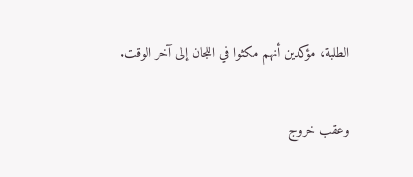الطلبة، مؤكدين أنهم مكثوا في اللجان إلى آخر الوقت.

وعقب خروج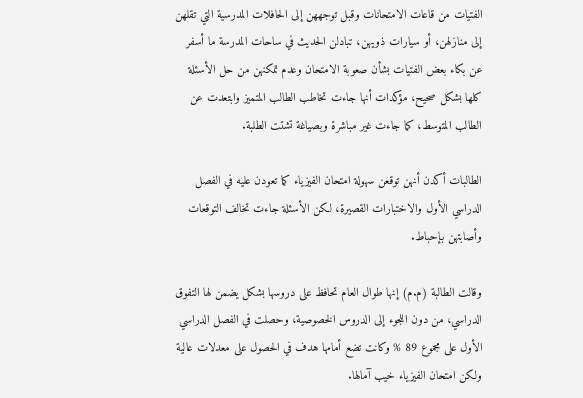الفتيات من قاعات الامتحانات وقبل توجههن إلى الحافلات المدرسية التي تقلهن إلى منازلهن، أو سيارات ذويهن، تبادلن الحديث في ساحات المدرسة ما أسفر عن بكاء بعض الفتيات بشأن صعوبة الامتحان وعدم تمكنهن من حل الأسئلة كلها بشكل صحيح، مؤكدات أنها جاءت تخاطب الطالب المتميز وابتعدت عن الطالب المتوسط، كما جاءت غير مباشرة وبصياغة تشتت الطلبة.

الطالبات أكدن أنهن توقعن سهولة امتحان الفيزياء كما تعودن عليه في الفصل الدراسي الأول والاختبارات القصيرة، لكن الأسئلة جاءت تخالف التوقعات وأصابتهن بإحباط.

وقالت الطالبة (م.م) إنها طوال العام تحافظ على دروسها بشكل يضمن لها التفوق الدراسي، من دون اللجوء إلى الدروس الخصوصية، وحصلت في الفصل الدراسي الأول على مجموع 89 % وكانت تضع أمامها هدف في الحصول على معدلات عالية ولكن امتحان الفيزياء خيب آمالها.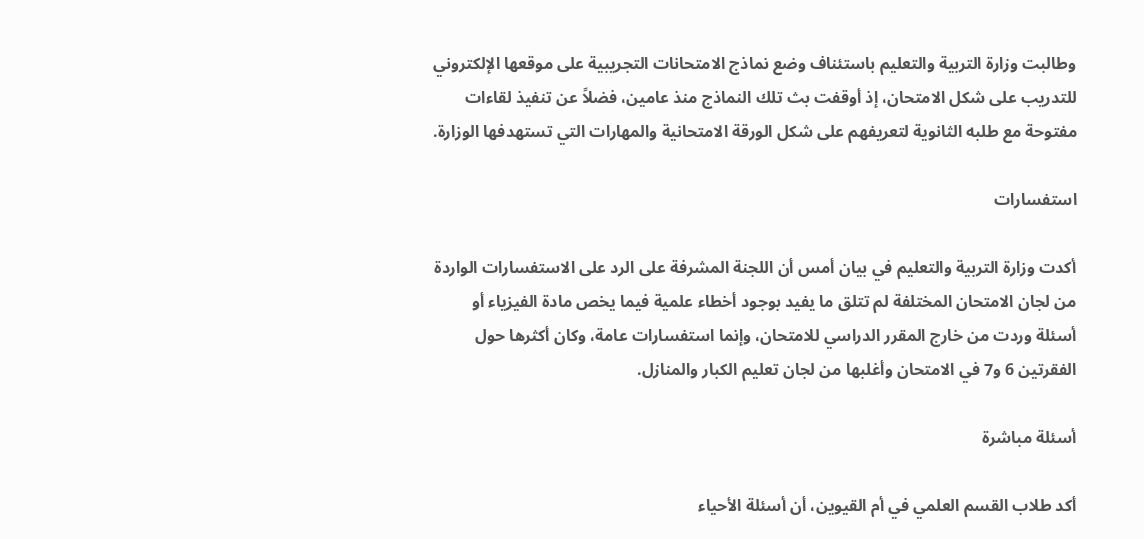وطالبت وزارة التربية والتعليم باستئناف وضع نماذج الامتحانات التجريبية على موقعها الإلكتروني للتدريب على شكل الامتحان، إذ أوقفت بث تلك النماذج منذ عامين، فضلاً عن تنفيذ لقاءات مفتوحة مع طلبه الثانوية لتعريفهم على شكل الورقة الامتحانية والمهارات التي تستهدفها الوزارة.

استفسارات

أكدت وزارة التربية والتعليم في بيان أمس أن اللجنة المشرفة على الرد على الاستفسارات الواردة من لجان الامتحان المختلفة لم تتلق ما يفيد بوجود أخطاء علمية فيما يخص مادة الفيزياء أو أسئلة وردت من خارج المقرر الدراسي للامتحان، وإنما استفسارات عامة، وكان أكثرها حول الفقرتين 6 و7 في الامتحان وأغلبها من لجان تعليم الكبار والمنازل.

أسئلة مباشرة

أكد طلاب القسم العلمي في أم القيوين، أن أسئلة الأحياء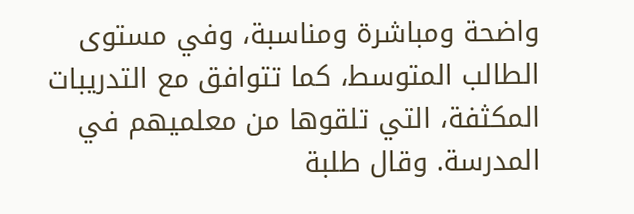واضحة ومباشرة ومناسبة، وفي مستوى الطالب المتوسط، كما تتوافق مع التدريبات المكثفة، التي تلقوها من معلميهم في المدرسة. وقال طلبة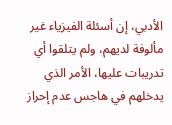الأدبي، إن أسئلة الفيزياء غير مألوفة لديهم، ولم يتلقوا أي تدريبات عليها، الأمر الذي يدخلهم في هاجس عدم إحراز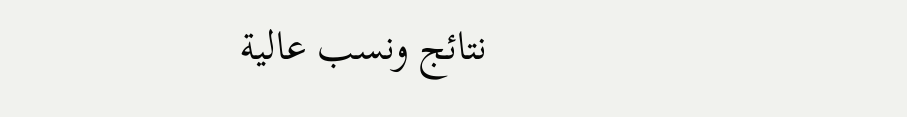نتائج ونسب عالية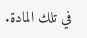في تلك المادة.